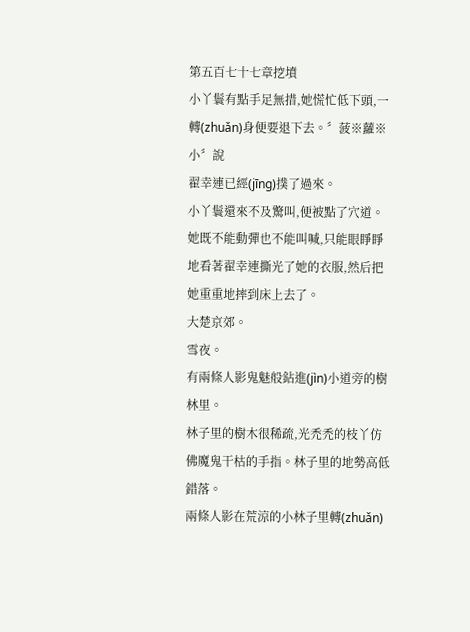第五百七十七章挖墳
小丫鬟有點手足無措,她慌忙低下頭,一轉(zhuǎn)身便要退下去。〞菠※蘿※小〞說
翟幸連已經(jīng)撲了過來。
小丫鬟還來不及驚叫,便被點了穴道。她既不能動彈也不能叫喊,只能眼睜睜地看著翟幸連撕光了她的衣服,然后把她重重地摔到床上去了。
大楚京郊。
雪夜。
有兩條人影鬼魅般鉆進(jìn)小道旁的樹林里。
林子里的樹木很稀疏,光禿禿的枝丫仿佛魔鬼干枯的手指。林子里的地勢高低錯落。
兩條人影在荒涼的小林子里轉(zhuǎn)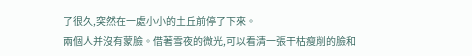了很久,突然在一處小小的土丘前停了下來。
兩個人并沒有蒙臉。借著雪夜的微光,可以看清一張干枯瘦削的臉和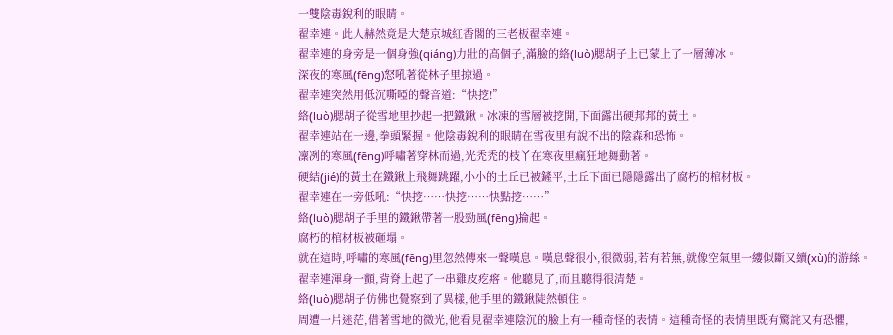一雙陰毒銳利的眼睛。
翟幸連。此人赫然竟是大楚京城紅香閣的三老板翟幸連。
翟幸連的身旁是一個身強(qiáng)力壯的高個子,滿臉的絡(luò)腮胡子上已蒙上了一層薄冰。
深夜的寒風(fēng)怒吼著從林子里掠過。
翟幸連突然用低沉嘶啞的聲音道:“快挖!”
絡(luò)腮胡子從雪地里抄起一把鐵鍬。冰凍的雪層被挖開,下面露出硬邦邦的黃土。
翟幸連站在一邊,拳頭緊握。他陰毒銳利的眼睛在雪夜里有說不出的陰森和恐怖。
凜冽的寒風(fēng)呼嘯著穿林而過,光禿禿的枝丫在寒夜里瘋狂地舞動著。
硬結(jié)的黃土在鐵鍬上飛舞跳躍,小小的土丘已被鏟平,土丘下面已隱隱露出了腐朽的棺材板。
翟幸連在一旁低吼:“快挖……快挖……快點挖……”
絡(luò)腮胡子手里的鐵鍬帶著一股勁風(fēng)掄起。
腐朽的棺材板被砸塌。
就在這時,呼嘯的寒風(fēng)里忽然傳來一聲嘆息。嘆息聲很小,很微弱,若有若無,就像空氣里一縷似斷又續(xù)的游絲。
翟幸連渾身一顫,背脊上起了一串雞皮疙瘩。他聽見了,而且聽得很清楚。
絡(luò)腮胡子仿佛也覺察到了異樣,他手里的鐵鍬陡然頓住。
周遭一片迷茫,借著雪地的微光,他看見翟幸連陰沉的臉上有一種奇怪的表情。這種奇怪的表情里既有驚詫又有恐懼,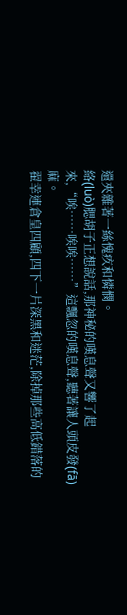還夾雜著一絲愧疚和憐憫。
絡(luò)腮胡子正想說話,那神秘的嘆息聲又響了起來,“唉……唉唉……”這飄忽的嘆息聲,聽著讓人頭皮發(fā)麻。
翟幸連倉皇四顧,四下一片深黑和迷茫,除掉那些高低錯落的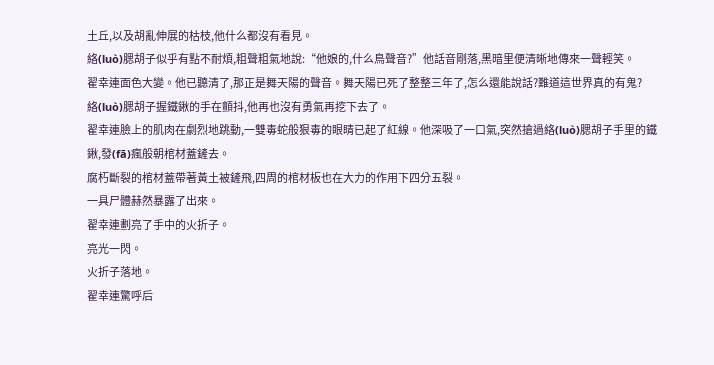土丘,以及胡亂伸展的枯枝,他什么都沒有看見。
絡(luò)腮胡子似乎有點不耐煩,粗聲粗氣地說:“他娘的,什么鳥聲音?”他話音剛落,黑暗里便清晰地傳來一聲輕笑。
翟幸連面色大變。他已聽清了,那正是舞天陽的聲音。舞天陽已死了整整三年了,怎么還能說話?難道這世界真的有鬼?
絡(luò)腮胡子握鐵鍬的手在顫抖,他再也沒有勇氣再挖下去了。
翟幸連臉上的肌肉在劇烈地跳動,一雙毒蛇般狠毒的眼睛已起了紅線。他深吸了一口氣,突然搶過絡(luò)腮胡子手里的鐵鍬,發(fā)瘋般朝棺材蓋鏟去。
腐朽斷裂的棺材蓋帶著黃土被鏟飛,四周的棺材板也在大力的作用下四分五裂。
一具尸體赫然暴露了出來。
翟幸連劃亮了手中的火折子。
亮光一閃。
火折子落地。
翟幸連驚呼后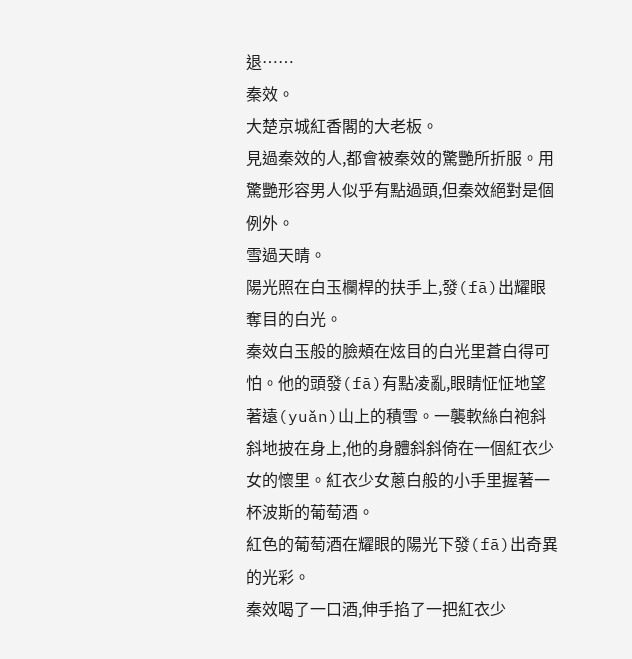退……
秦效。
大楚京城紅香閣的大老板。
見過秦效的人,都會被秦效的驚艷所折服。用驚艷形容男人似乎有點過頭,但秦效絕對是個例外。
雪過天晴。
陽光照在白玉欄桿的扶手上,發(fā)出耀眼奪目的白光。
秦效白玉般的臉頰在炫目的白光里蒼白得可怕。他的頭發(fā)有點凌亂,眼睛怔怔地望著遠(yuǎn)山上的積雪。一襲軟絲白袍斜斜地披在身上,他的身體斜斜倚在一個紅衣少女的懷里。紅衣少女蔥白般的小手里握著一杯波斯的葡萄酒。
紅色的葡萄酒在耀眼的陽光下發(fā)出奇異的光彩。
秦效喝了一口酒,伸手掐了一把紅衣少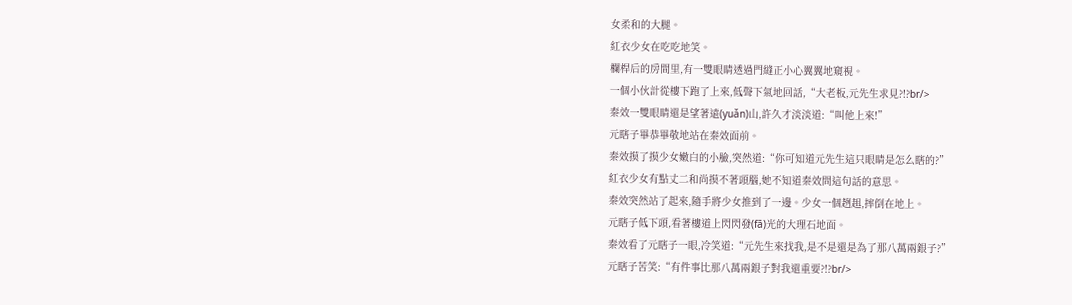女柔和的大腿。
紅衣少女在吃吃地笑。
欄桿后的房間里,有一雙眼睛透過門縫正小心翼翼地窺視。
一個小伙計從樓下跑了上來,低聲下氣地回話,“大老板,元先生求見?!?br/>
秦效一雙眼睛還是望著遠(yuǎn)山,許久才淡淡道:“叫他上來!”
元瞎子畢恭畢敬地站在秦效面前。
秦效摸了摸少女嫩白的小臉,突然道:“你可知道元先生這只眼睛是怎么瞎的?”
紅衣少女有點丈二和尚摸不著頭腦,她不知道秦效問這句話的意思。
秦效突然站了起來,隨手將少女推到了一邊。少女一個趔趄,摔倒在地上。
元瞎子低下頭,看著樓道上閃閃發(fā)光的大理石地面。
秦效看了元瞎子一眼,冷笑道:“元先生來找我,是不是還是為了那八萬兩銀子?”
元瞎子苦笑:“有件事比那八萬兩銀子對我還重要?!?br/>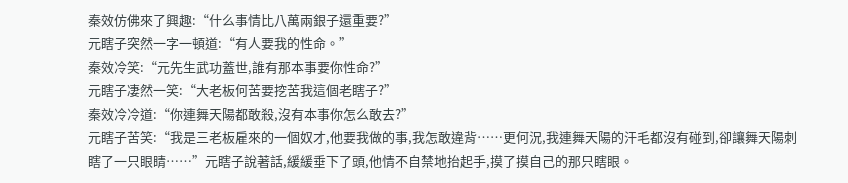秦效仿佛來了興趣:“什么事情比八萬兩銀子還重要?”
元瞎子突然一字一頓道:“有人要我的性命。”
秦效冷笑:“元先生武功蓋世,誰有那本事要你性命?”
元瞎子凄然一笑:“大老板何苦要挖苦我這個老瞎子?”
秦效冷冷道:“你連舞天陽都敢殺,沒有本事你怎么敢去?”
元瞎子苦笑:“我是三老板雇來的一個奴才,他要我做的事,我怎敢違背……更何況,我連舞天陽的汗毛都沒有碰到,卻讓舞天陽刺瞎了一只眼睛……”元瞎子說著話,緩緩垂下了頭,他情不自禁地抬起手,摸了摸自己的那只瞎眼。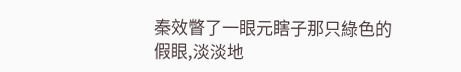秦效瞥了一眼元瞎子那只綠色的假眼,淡淡地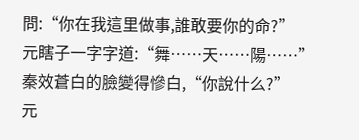問:“你在我這里做事,誰敢要你的命?”
元瞎子一字字道:“舞……天……陽……”
秦效蒼白的臉變得慘白,“你說什么?”
元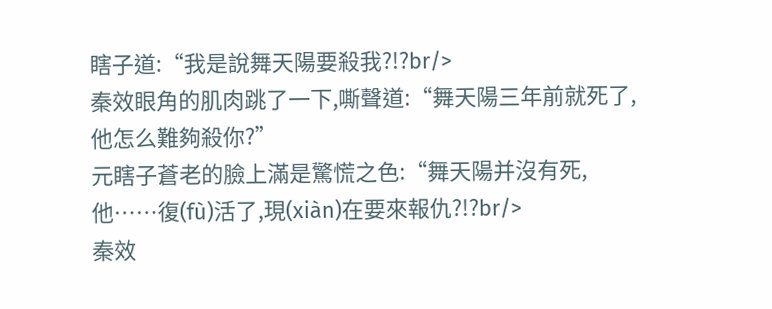瞎子道:“我是說舞天陽要殺我?!?br/>
秦效眼角的肌肉跳了一下,嘶聲道:“舞天陽三年前就死了,他怎么難夠殺你?”
元瞎子蒼老的臉上滿是驚慌之色:“舞天陽并沒有死,他……復(fù)活了,現(xiàn)在要來報仇?!?br/>
秦效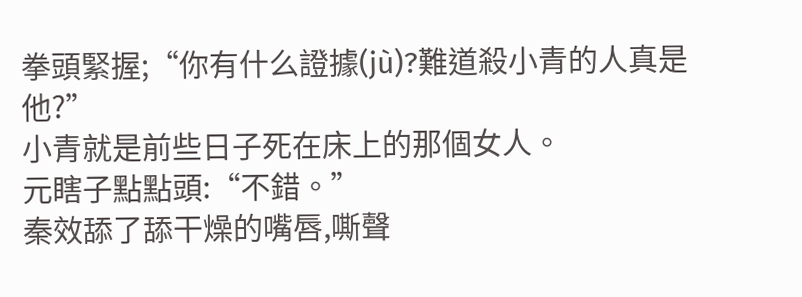拳頭緊握;“你有什么證據(jù)?難道殺小青的人真是他?”
小青就是前些日子死在床上的那個女人。
元瞎子點點頭:“不錯。”
秦效舔了舔干燥的嘴唇,嘶聲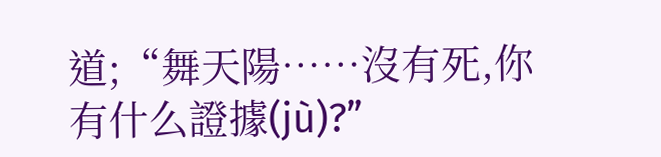道;“舞天陽……沒有死,你有什么證據(jù)?”